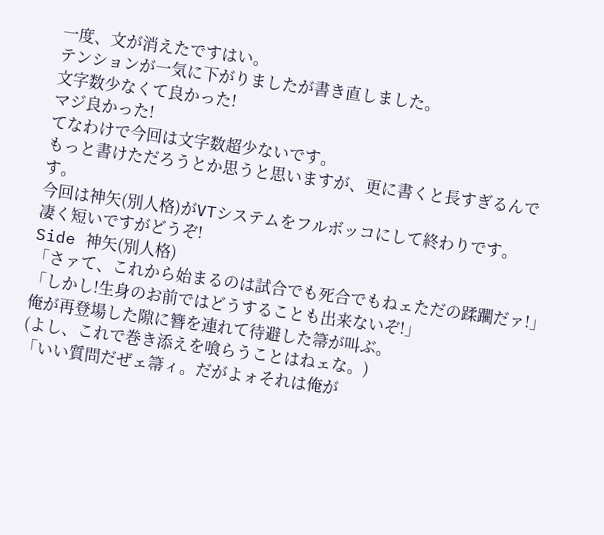一度、文が消えたですはい。
テンションが一気に下がりましたが書き直しました。
文字数少なくて良かった!
マジ良かった!
てなわけで今回は文字数超少ないです。
もっと書けただろうとか思うと思いますが、更に書くと長すぎるんです。
今回は神矢(別人格)がVTシステムをフルボッコにして終わりです。
凄く短いですがどうぞ!
Side 神矢(別人格)
「さァて、これから始まるのは試合でも死合でもねェただの蹂躙だァ!」
「しかし!生身のお前ではどうすることも出来ないぞ!」
俺が再登場した隙に簪を連れて待避した箒が叫ぶ。
(よし、これで巻き添えを喰らうことはねェな。)
「いい質問だぜェ箒ィ。だがよォそれは俺が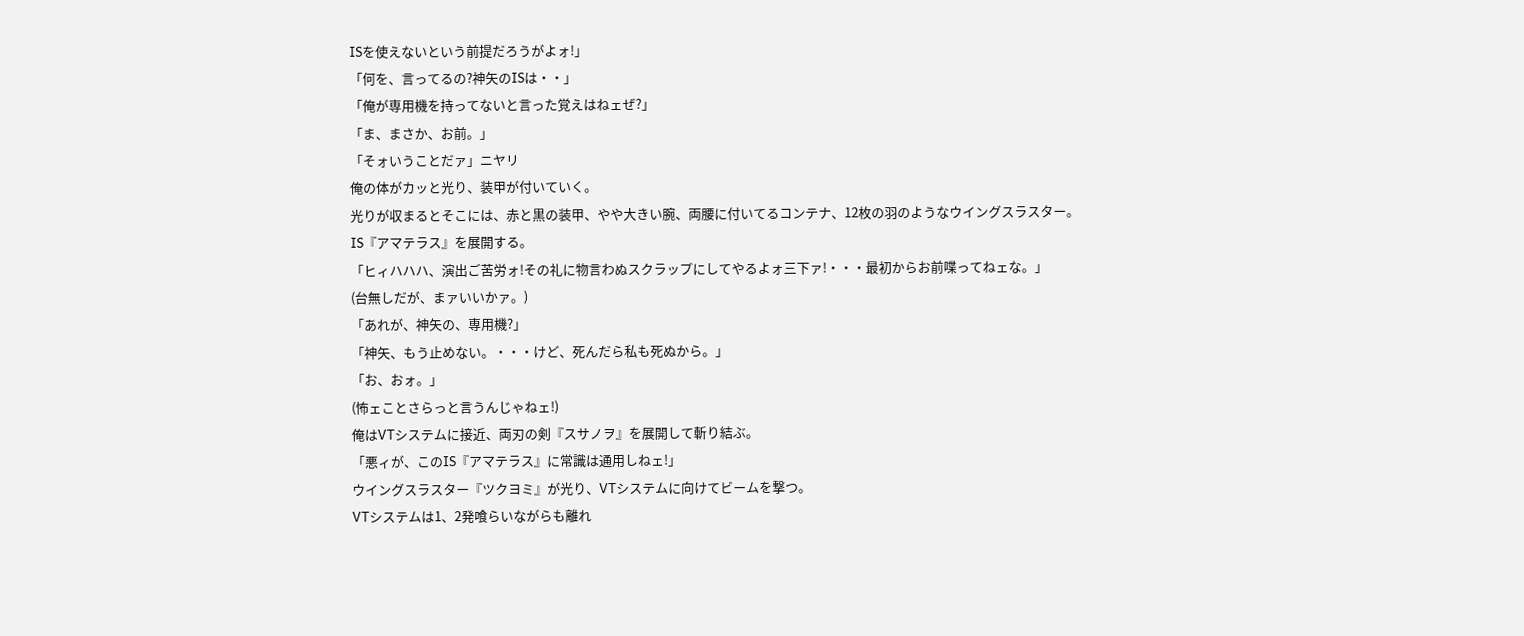ISを使えないという前提だろうがよォ!」
「何を、言ってるの?神矢のISは・・」
「俺が専用機を持ってないと言った覚えはねェぜ?」
「ま、まさか、お前。」
「そォいうことだァ」ニヤリ
俺の体がカッと光り、装甲が付いていく。
光りが収まるとそこには、赤と黒の装甲、やや大きい腕、両腰に付いてるコンテナ、12枚の羽のようなウイングスラスター。
IS『アマテラス』を展開する。
「ヒィハハハ、演出ご苦労ォ!その礼に物言わぬスクラップにしてやるよォ三下ァ!・・・最初からお前喋ってねェな。」
(台無しだが、まァいいかァ。)
「あれが、神矢の、専用機?」
「神矢、もう止めない。・・・けど、死んだら私も死ぬから。」
「お、おォ。」
(怖ェことさらっと言うんじゃねェ!)
俺はVTシステムに接近、両刃の剣『スサノヲ』を展開して斬り結ぶ。
「悪ィが、このIS『アマテラス』に常識は通用しねェ!」
ウイングスラスター『ツクヨミ』が光り、VTシステムに向けてビームを撃つ。
VTシステムは1、2発喰らいながらも離れ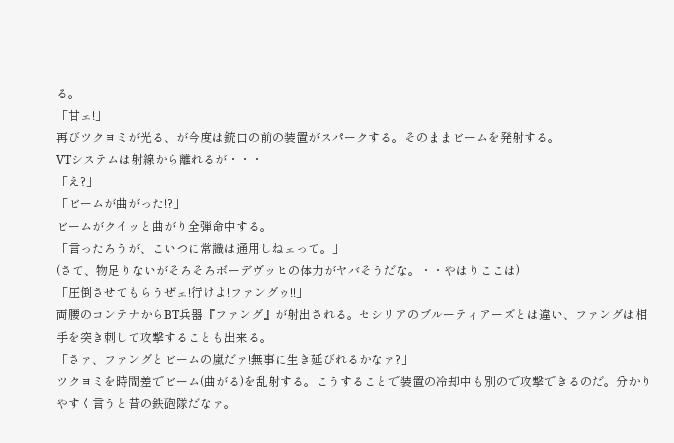る。
「甘ェ!」
再びツクヨミが光る、が今度は銃口の前の装置がスパークする。そのままビームを発射する。
VTシステムは射線から離れるが・・・
「え?」
「ビームが曲がった!?」
ビームがクイッと曲がり全弾命中する。
「言ったろうが、こいつに常識は通用しねェって。」
(さて、物足りないがそろそろボーデヴッヒの体力がヤバそうだな。・・やはりここは)
「圧倒させてもらうぜェ!行けよ!ファングゥ!!」
両腰のコンテナからBT兵器『ファング』が射出される。セシリアのブルーティアーズとは違い、ファングは相手を突き刺して攻撃することも出来る。
「さァ、ファングとビームの嵐だァ!無事に生き延びれるかなァ?」
ツクヨミを時間差でビーム(曲がる)を乱射する。こうすることで装置の冷却中も別ので攻撃できるのだ。分かりやすく言うと昔の鉄砲隊だなァ。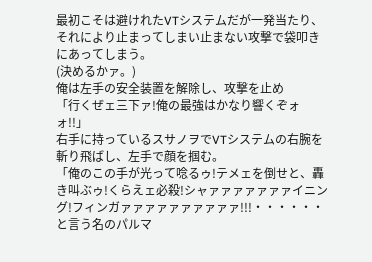最初こそは避けれたVTシステムだが一発当たり、それにより止まってしまい止まない攻撃で袋叩きにあってしまう。
(決めるかァ。)
俺は左手の安全装置を解除し、攻撃を止め
「行くぜェ三下ァ!俺の最強はかなり響くぞォォ!!」
右手に持っているスサノヲでVTシステムの右腕を斬り飛ばし、左手で顔を掴む。
「俺のこの手が光って唸るゥ!テメェを倒せと、轟き叫ぶゥ!くらえェ必殺!シャァァァァァァァイニング!フィンガァァァァァァァァァァ!!!・・・・・・と言う名のパルマ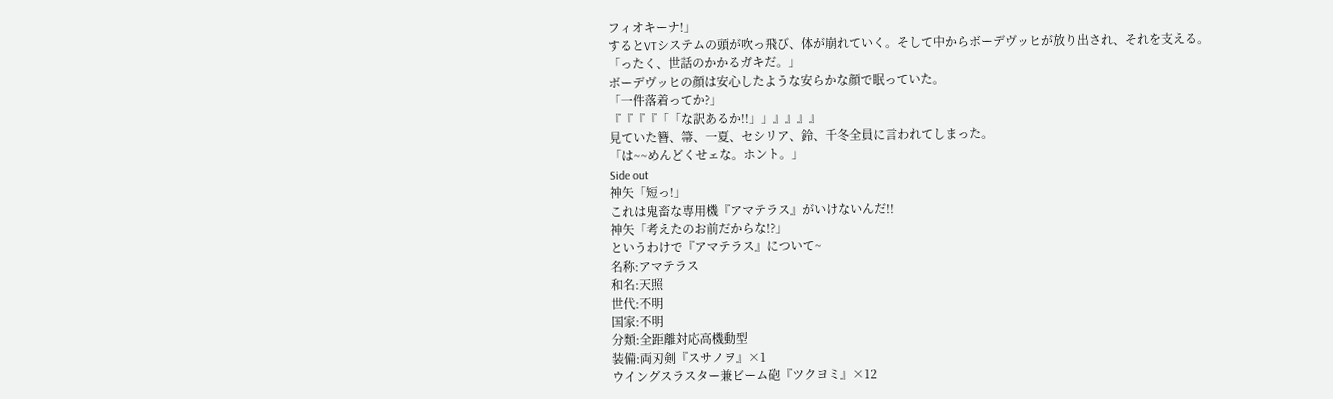フィオキーナ!」
するとVTシステムの頭が吹っ飛び、体が崩れていく。そして中からボーデヴッヒが放り出され、それを支える。
「ったく、世話のかかるガキだ。」
ボーデヴッヒの顔は安心したような安らかな顔で眠っていた。
「一件落着ってか?」
『『『『「「な訳あるか!!」」』』』』
見ていた簪、箒、一夏、セシリア、鈴、千冬全員に言われてしまった。
「は~~めんどくせェな。ホント。」
Side out
神矢「短っ!」
これは鬼畜な専用機『アマテラス』がいけないんだ!!
神矢「考えたのお前だからな!?」
というわけで『アマテラス』について~
名称:アマテラス
和名:天照
世代:不明
国家:不明
分類:全距離対応高機動型
装備:両刃剣『スサノヲ』×1
ウイングスラスター兼ビーム砲『ツクヨミ』×12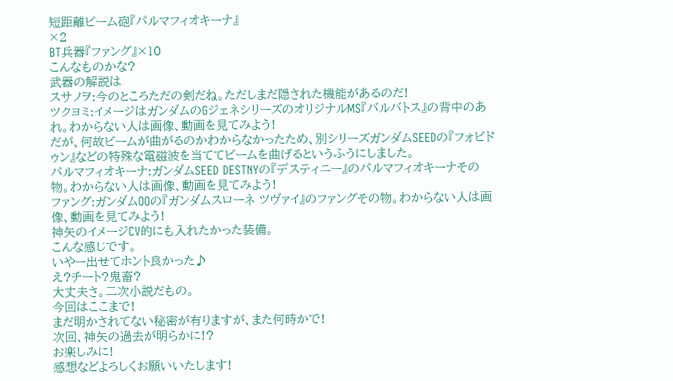短距離ビーム砲『パルマフィオキーナ』
×2
BT兵器『ファング』×10
こんなものかな?
武器の解説は
スサノヲ:今のところただの剣だね。ただしまだ隠された機能があるのだ!
ツクヨミ:イメージはガンダムのGジェネシリーズのオリジナルMS『バルバトス』の背中のあれ。わからない人は画像、動画を見てみよう!
だが、何故ビームが曲がるのかわからなかったため、別シリーズガンダムSEEDの『フォビドゥン』などの特殊な電磁波を当ててビームを曲げるというふうにしました。
パルマフィオキーナ:ガンダムSEED DESTNYの『デスティニー』のパルマフィオキーナその物。わからない人は画像、動画を見てみよう!
ファング:ガンダムOOの『ガンダムスローネ ツヴァイ』のファングその物。わからない人は画像、動画を見てみよう!
神矢のイメージCV的にも入れたかった装備。
こんな感じです。
いやー出せてホント良かった♪
え?チート?鬼畜?
大丈夫さ。二次小説だもの。
今回はここまで!
まだ明かされてない秘密が有りますが、また何時かで!
次回、神矢の過去が明らかに!?
お楽しみに!
感想などよろしくお願いいたします!